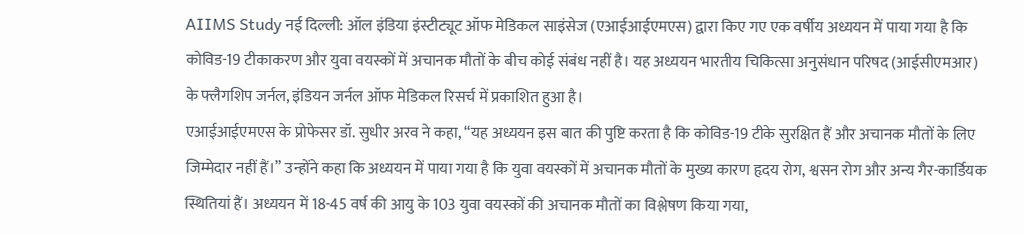AIIMS Study नई दिल्ली: ऑल इंडिया इंस्टीट्यूट ऑफ मेडिकल साइंसेज (एआईआईएमएस) द्वारा किए गए एक वर्षीय अध्ययन में पाया गया है कि कोविड-19 टीकाकरण और युवा वयस्कों में अचानक मौतों के बीच कोई संबंध नहीं है। यह अध्ययन भारतीय चिकित्सा अनुसंधान परिषद (आईसीएमआर) के फ्लैगशिप जर्नल, इंडियन जर्नल ऑफ मेडिकल रिसर्च में प्रकाशित हुआ है।
एआईआईएमएस के प्रोफेसर डॉ. सुधीर अरव ने कहा, “यह अध्ययन इस बात की पुष्टि करता है कि कोविड-19 टीके सुरक्षित हैं और अचानक मौतों के लिए जिम्मेदार नहीं हैं।” उन्होंने कहा कि अध्ययन में पाया गया है कि युवा वयस्कों में अचानक मौतों के मुख्य कारण हृदय रोग, श्वसन रोग और अन्य गैर-कार्डियक स्थितियां हैं। अध्ययन में 18-45 वर्ष की आयु के 103 युवा वयस्कों की अचानक मौतों का विश्लेषण किया गया,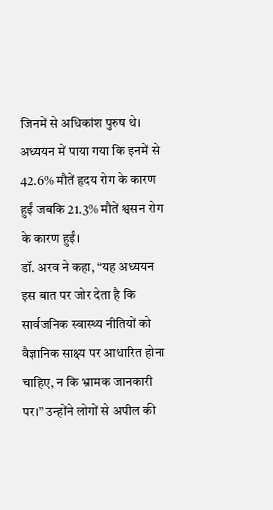जिनमें से अधिकांश पुरुष थे। अध्ययन में पाया गया कि इनमें से 42.6% मौतें हृदय रोग के कारण हुईं जबकि 21.3% मौतें श्वसन रोग के कारण हुईं।
डॉ. अरव ने कहा, “यह अध्ययन इस बात पर जोर देता है कि सार्वजनिक स्वास्थ्य नीतियों को वैज्ञानिक साक्ष्य पर आधारित होना चाहिए, न कि भ्रामक जानकारी पर।” उन्होंने लोगों से अपील की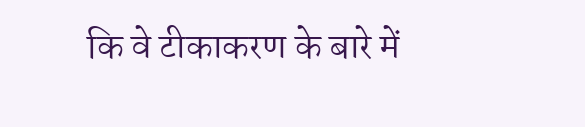कि वे टीकाकरण के बारे में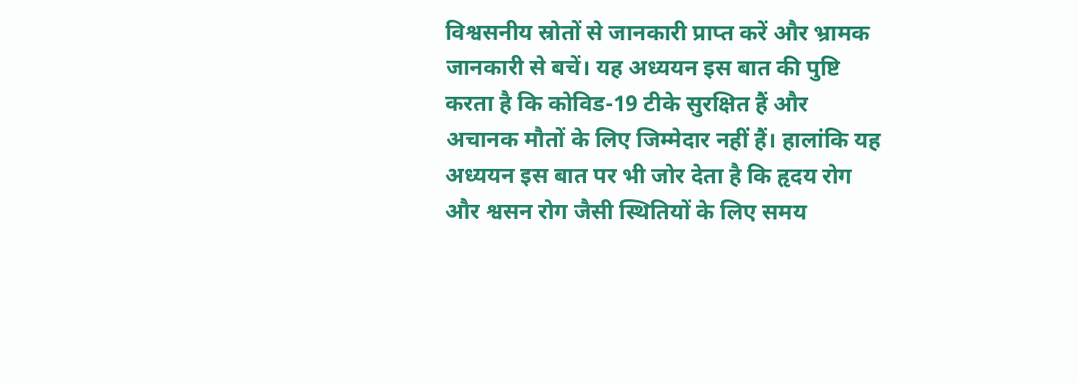विश्वसनीय स्रोतों से जानकारी प्राप्त करें और भ्रामक जानकारी से बचें। यह अध्ययन इस बात की पुष्टि करता है कि कोविड-19 टीके सुरक्षित हैं और अचानक मौतों के लिए जिम्मेदार नहीं हैं। हालांकि यह अध्ययन इस बात पर भी जोर देता है कि हृदय रोग और श्वसन रोग जैसी स्थितियों के लिए समय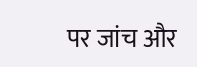पर जांच और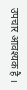उपचार आवश्यक है ।